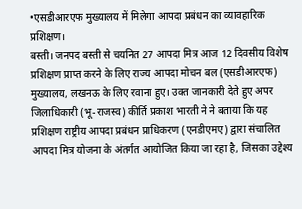•एसडीआरएफ मुख्यालय में मिलेगा आपदा प्रबंधन का व्यावहारिक प्रशिक्षण।
बस्ती। जनपद बस्ती से चयनित 27 आपदा मित्र आज 12 दिवसीय विशेष प्रशिक्षण प्राप्त करने के लिए राज्य आपदा मोचन बल (एसडीआरएफ) मुख्यालय, लखनऊ के लिए रवाना हुए। उक्त जानकारी देते हुए अपर जिलाधिकारी (भू-राजस्व) कीर्ति प्रकाश भारती ने ने बताया कि यह प्रशिक्षण राष्ट्रीय आपदा प्रबंधन प्राधिकरण (एनडीएमए) द्वारा संचालित आपदा मित्र योजना के अंतर्गत आयोजित किया जा रहा है, जिसका उद्देश्य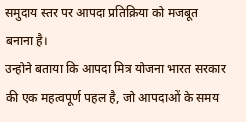समुदाय स्तर पर आपदा प्रतिक्रिया को मजबूत बनाना है।
उन्होने बताया कि आपदा मित्र योजना भारत सरकार की एक महत्वपूर्ण पहल है, जो आपदाओं के समय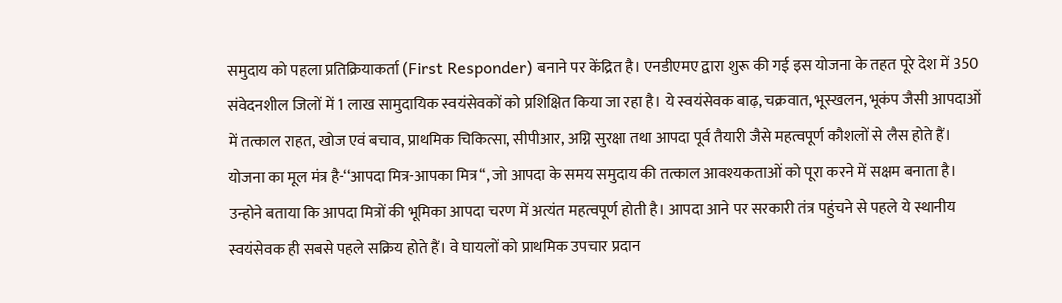समुदाय को पहला प्रतिक्रियाकर्ता (First Responder) बनाने पर केंद्रित है। एनडीएमए द्वारा शुरू की गई इस योजना के तहत पूरे देश में 350 संवेदनशील जिलों में 1 लाख सामुदायिक स्वयंसेवकों को प्रशिक्षित किया जा रहा है। ये स्वयंसेवक बाढ़, चक्रवात, भूस्खलन, भूकंप जैसी आपदाओं में तत्काल राहत, खोज एवं बचाव, प्राथमिक चिकित्सा, सीपीआर, अग्नि सुरक्षा तथा आपदा पूर्व तैयारी जैसे महत्वपूर्ण कौशलों से लैस होते हैं। योजना का मूल मंत्र है-‘‘आपदा मित्र-आपका मित्र‘‘, जो आपदा के समय समुदाय की तत्काल आवश्यकताओं को पूरा करने में सक्षम बनाता है।
उन्होने बताया कि आपदा मित्रों की भूमिका आपदा चरण में अत्यंत महत्वपूर्ण होती है। आपदा आने पर सरकारी तंत्र पहुंचने से पहले ये स्थानीय स्वयंसेवक ही सबसे पहले सक्रिय होते हैं। वे घायलों को प्राथमिक उपचार प्रदान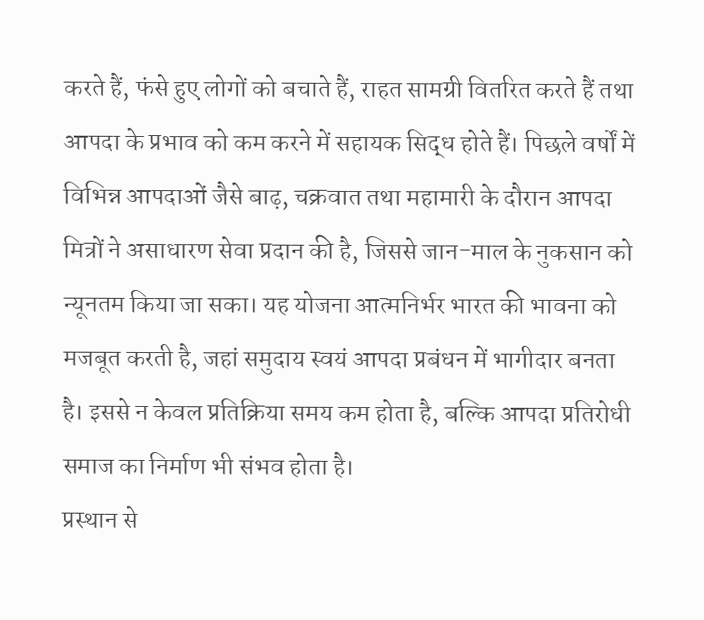करते हैं, फंसे हुए लोगों को बचाते हैं, राहत सामग्री वितरित करते हैं तथा आपदा के प्रभाव को कम करने में सहायक सिद्ध होते हैं। पिछले वर्षों में विभिन्न आपदाओं जैसे बाढ़, चक्रवात तथा महामारी के दौरान आपदा मित्रों ने असाधारण सेवा प्रदान की है, जिससे जान-माल के नुकसान को न्यूनतम किया जा सका। यह योजना आत्मनिर्भर भारत की भावना को मजबूत करती है, जहां समुदाय स्वयं आपदा प्रबंधन में भागीदार बनता है। इससे न केवल प्रतिक्रिया समय कम होता है, बल्कि आपदा प्रतिरोधी समाज का निर्माण भी संभव होता है।
प्रस्थान से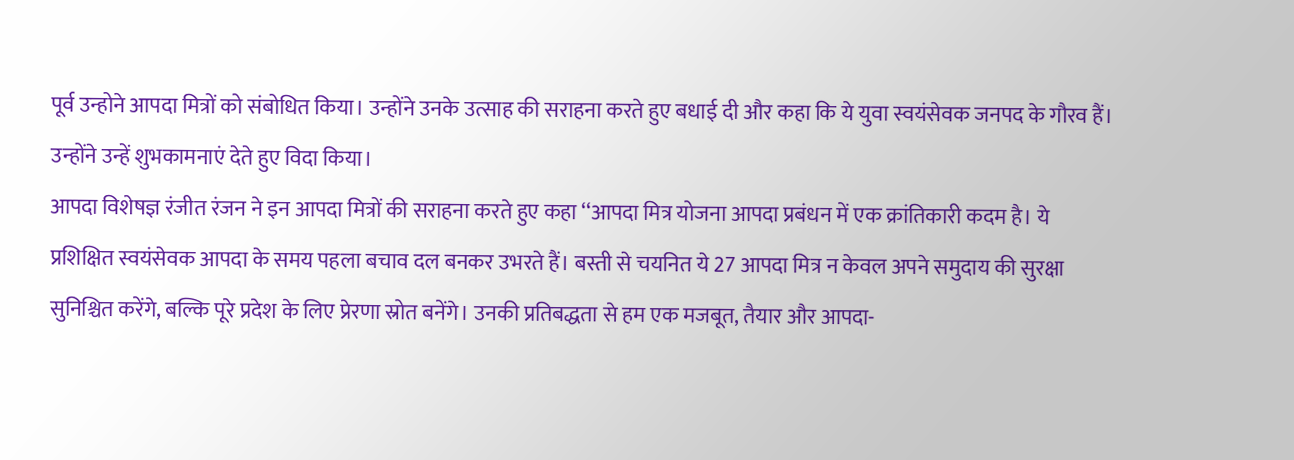पूर्व उन्होने आपदा मित्रों को संबोधित किया। उन्होंने उनके उत्साह की सराहना करते हुए बधाई दी और कहा कि ये युवा स्वयंसेवक जनपद के गौरव हैं। उन्होंने उन्हें शुभकामनाएं देते हुए विदा किया।
आपदा विशेषज्ञ रंजीत रंजन ने इन आपदा मित्रों की सराहना करते हुए कहा ‘‘आपदा मित्र योजना आपदा प्रबंधन में एक क्रांतिकारी कदम है। ये प्रशिक्षित स्वयंसेवक आपदा के समय पहला बचाव दल बनकर उभरते हैं। बस्ती से चयनित ये 27 आपदा मित्र न केवल अपने समुदाय की सुरक्षा सुनिश्चित करेंगे, बल्कि पूरे प्रदेश के लिए प्रेरणा स्रोत बनेंगे। उनकी प्रतिबद्धता से हम एक मजबूत, तैयार और आपदा-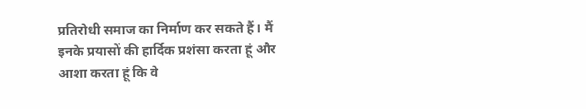प्रतिरोधी समाज का निर्माण कर सकते हैं। मैं इनके प्रयासों की हार्दिक प्रशंसा करता हूं और आशा करता हूं कि वे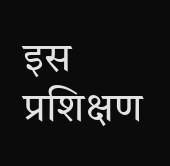इस प्रशिक्षण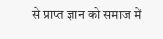से प्राप्त ज्ञान को समाज में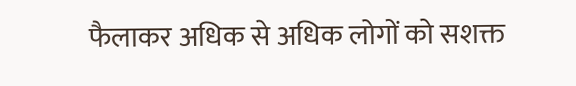फैलाकर अधिक से अधिक लोगों को सशक्त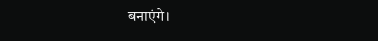बनाएंगे।